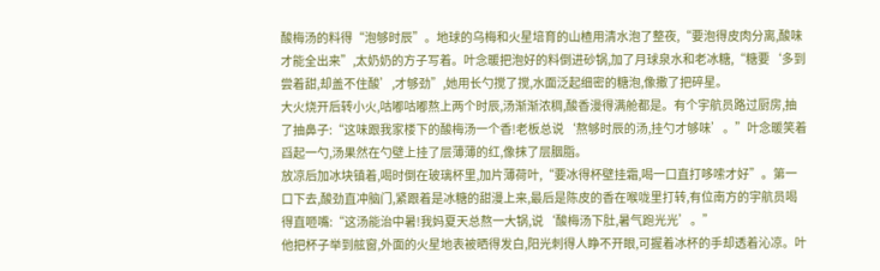酸梅汤的料得“泡够时辰”。地球的乌梅和火星培育的山楂用清水泡了整夜,“要泡得皮肉分离,酸味才能全出来”,太奶奶的方子写着。叶念暖把泡好的料倒进砂锅,加了月球泉水和老冰糖,“糖要‘多到尝着甜,却盖不住酸’,才够劲”,她用长勺搅了搅,水面泛起细密的糖泡,像撒了把碎星。
大火烧开后转小火,咕嘟咕嘟熬上两个时辰,汤渐渐浓稠,酸香漫得满舱都是。有个宇航员路过厨房,抽了抽鼻子:“这味跟我家楼下的酸梅汤一个香!老板总说‘熬够时辰的汤,挂勺才够味’。”叶念暖笑着舀起一勺,汤果然在勺壁上挂了层薄薄的红,像抹了层胭脂。
放凉后加冰块镇着,喝时倒在玻璃杯里,加片薄荷叶,“要冰得杯壁挂霜,喝一口直打哆嗦才好”。第一口下去,酸劲直冲脑门,紧跟着是冰糖的甜漫上来,最后是陈皮的香在喉咙里打转,有位南方的宇航员喝得直咂嘴:“这汤能治中暑!我妈夏天总熬一大锅,说‘酸梅汤下肚,暑气跑光光’。”
他把杯子举到舷窗,外面的火星地表被晒得发白,阳光刺得人睁不开眼,可握着冰杯的手却透着沁凉。叶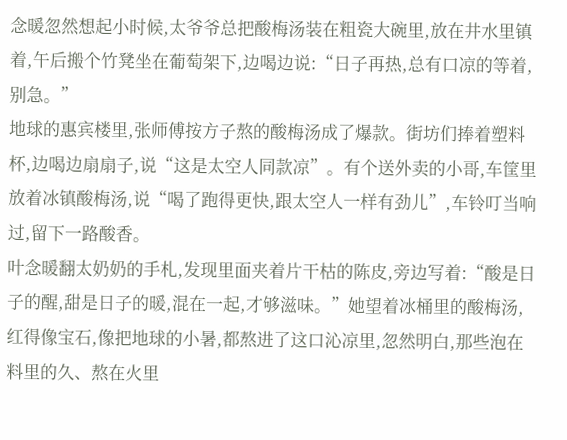念暖忽然想起小时候,太爷爷总把酸梅汤装在粗瓷大碗里,放在井水里镇着,午后搬个竹凳坐在葡萄架下,边喝边说:“日子再热,总有口凉的等着,别急。”
地球的惠宾楼里,张师傅按方子熬的酸梅汤成了爆款。街坊们捧着塑料杯,边喝边扇扇子,说“这是太空人同款凉”。有个送外卖的小哥,车筐里放着冰镇酸梅汤,说“喝了跑得更快,跟太空人一样有劲儿”,车铃叮当响过,留下一路酸香。
叶念暖翻太奶奶的手札,发现里面夹着片干枯的陈皮,旁边写着:“酸是日子的醒,甜是日子的暖,混在一起,才够滋味。”她望着冰桶里的酸梅汤,红得像宝石,像把地球的小暑,都熬进了这口沁凉里,忽然明白,那些泡在料里的久、熬在火里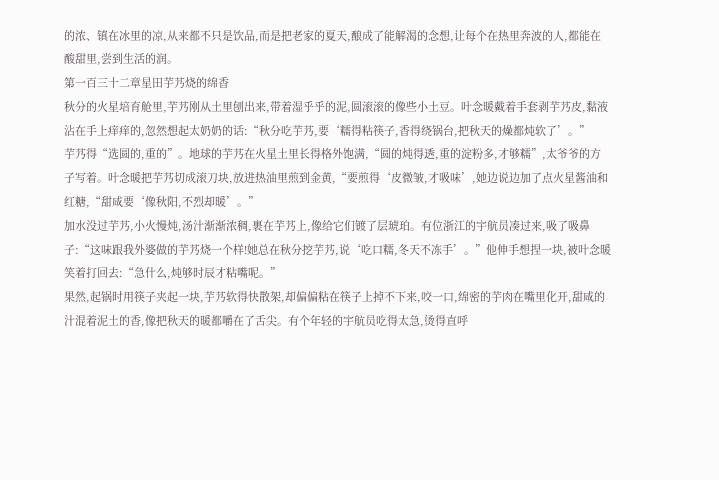的浓、镇在冰里的凉,从来都不只是饮品,而是把老家的夏天,酿成了能解渴的念想,让每个在热里奔波的人,都能在酸甜里,尝到生活的润。
第一百三十二章星田芋艿烧的绵香
秋分的火星培育舱里,芋艿刚从土里刨出来,带着湿乎乎的泥,圆滚滚的像些小土豆。叶念暖戴着手套剥芋艿皮,黏液沾在手上痒痒的,忽然想起太奶奶的话:“秋分吃芋艿,要‘糯得粘筷子,香得绕锅台,把秋天的燥都炖软了’。”
芋艿得“选圆的,重的”。地球的芋艿在火星土里长得格外饱满,“圆的炖得透,重的淀粉多,才够糯”,太爷爷的方子写着。叶念暖把芋艿切成滚刀块,放进热油里煎到金黄,“要煎得‘皮微皱,才吸味’,她边说边加了点火星酱油和红糖,“甜咸要‘像秋阳,不烈却暖’。”
加水没过芋艿,小火慢炖,汤汁渐渐浓稠,裹在芋艿上,像给它们镀了层琥珀。有位浙江的宇航员凑过来,吸了吸鼻子:“这味跟我外婆做的芋艿烧一个样!她总在秋分挖芋艿,说‘吃口糯,冬天不冻手’。”他伸手想捏一块,被叶念暖笑着打回去:“急什么,炖够时辰才粘嘴呢。”
果然,起锅时用筷子夹起一块,芋艿软得快散架,却偏偏粘在筷子上掉不下来,咬一口,绵密的芋肉在嘴里化开,甜咸的汁混着泥土的香,像把秋天的暖都嚼在了舌尖。有个年轻的宇航员吃得太急,烫得直呼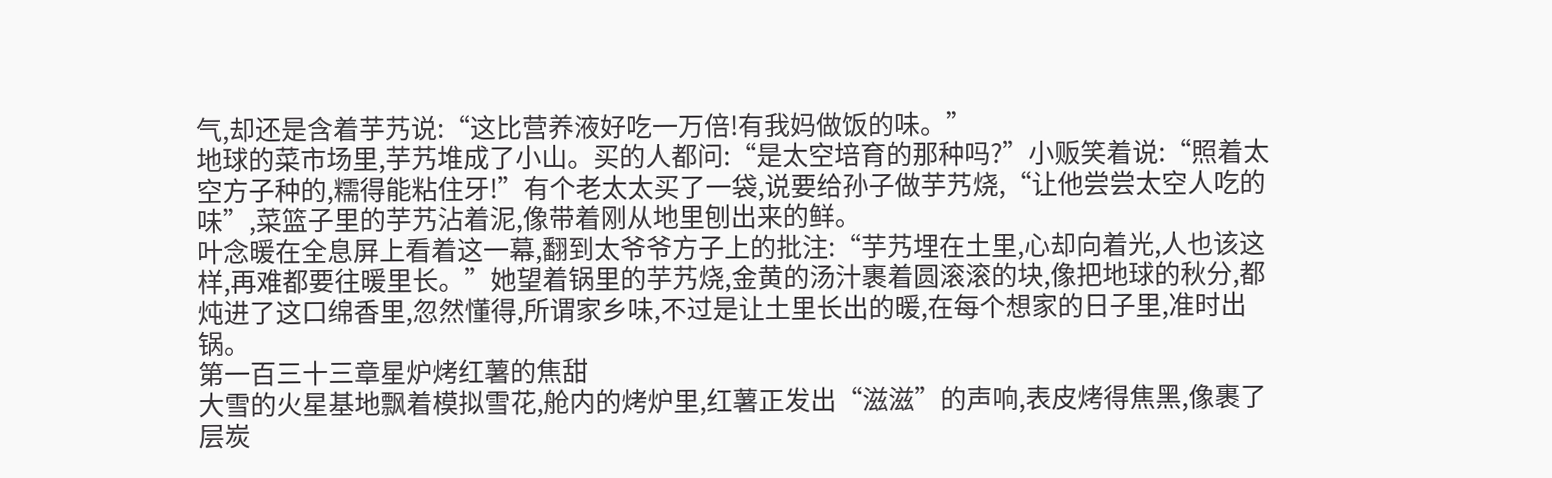气,却还是含着芋艿说:“这比营养液好吃一万倍!有我妈做饭的味。”
地球的菜市场里,芋艿堆成了小山。买的人都问:“是太空培育的那种吗?”小贩笑着说:“照着太空方子种的,糯得能粘住牙!”有个老太太买了一袋,说要给孙子做芋艿烧,“让他尝尝太空人吃的味”,菜篮子里的芋艿沾着泥,像带着刚从地里刨出来的鲜。
叶念暖在全息屏上看着这一幕,翻到太爷爷方子上的批注:“芋艿埋在土里,心却向着光,人也该这样,再难都要往暖里长。”她望着锅里的芋艿烧,金黄的汤汁裹着圆滚滚的块,像把地球的秋分,都炖进了这口绵香里,忽然懂得,所谓家乡味,不过是让土里长出的暖,在每个想家的日子里,准时出锅。
第一百三十三章星炉烤红薯的焦甜
大雪的火星基地飘着模拟雪花,舱内的烤炉里,红薯正发出“滋滋”的声响,表皮烤得焦黑,像裹了层炭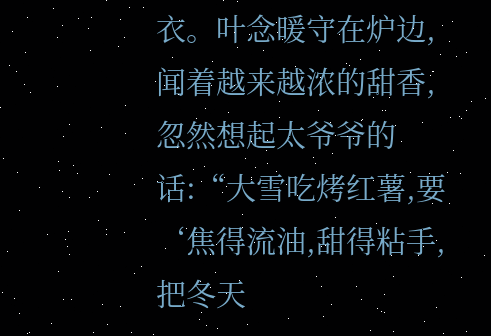衣。叶念暖守在炉边,闻着越来越浓的甜香,忽然想起太爷爷的话:“大雪吃烤红薯,要‘焦得流油,甜得粘手,把冬天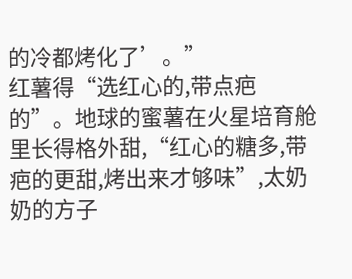的冷都烤化了’。”
红薯得“选红心的,带点疤的”。地球的蜜薯在火星培育舱里长得格外甜,“红心的糖多,带疤的更甜,烤出来才够味”,太奶奶的方子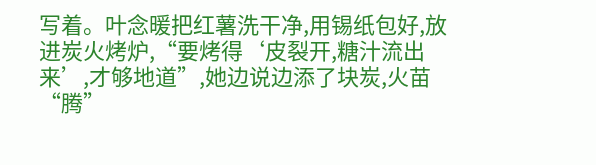写着。叶念暖把红薯洗干净,用锡纸包好,放进炭火烤炉,“要烤得‘皮裂开,糖汁流出来’,才够地道”,她边说边添了块炭,火苗“腾”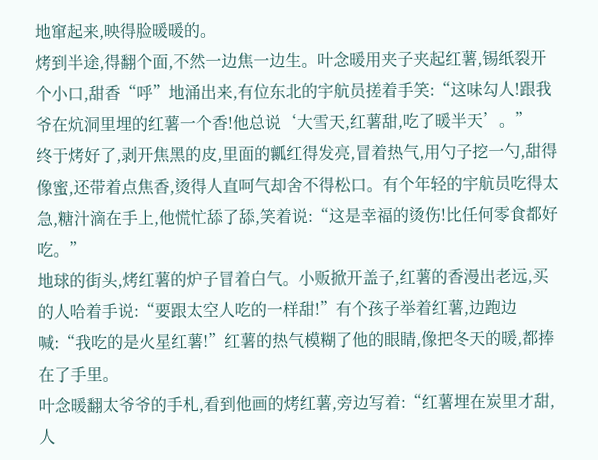地窜起来,映得脸暖暖的。
烤到半途,得翻个面,不然一边焦一边生。叶念暖用夹子夹起红薯,锡纸裂开个小口,甜香“呼”地涌出来,有位东北的宇航员搓着手笑:“这味勾人!跟我爷在炕洞里埋的红薯一个香!他总说‘大雪天,红薯甜,吃了暖半天’。”
终于烤好了,剥开焦黑的皮,里面的瓤红得发亮,冒着热气,用勺子挖一勺,甜得像蜜,还带着点焦香,烫得人直呵气却舍不得松口。有个年轻的宇航员吃得太急,糖汁滴在手上,他慌忙舔了舔,笑着说:“这是幸福的烫伤!比任何零食都好吃。”
地球的街头,烤红薯的炉子冒着白气。小贩掀开盖子,红薯的香漫出老远,买的人哈着手说:“要跟太空人吃的一样甜!”有个孩子举着红薯,边跑边喊:“我吃的是火星红薯!”红薯的热气模糊了他的眼睛,像把冬天的暖,都捧在了手里。
叶念暖翻太爷爷的手札,看到他画的烤红薯,旁边写着:“红薯埋在炭里才甜,人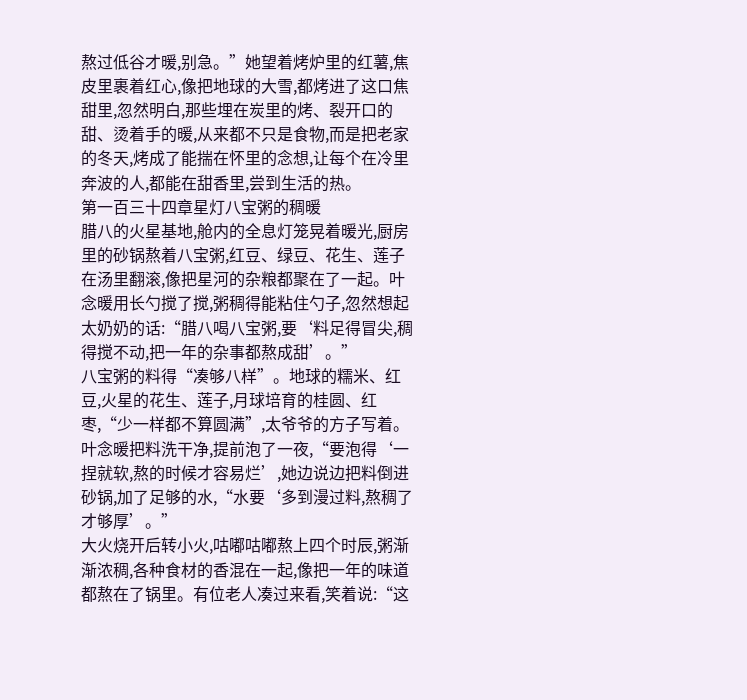熬过低谷才暖,别急。”她望着烤炉里的红薯,焦皮里裹着红心,像把地球的大雪,都烤进了这口焦甜里,忽然明白,那些埋在炭里的烤、裂开口的甜、烫着手的暖,从来都不只是食物,而是把老家的冬天,烤成了能揣在怀里的念想,让每个在冷里奔波的人,都能在甜香里,尝到生活的热。
第一百三十四章星灯八宝粥的稠暖
腊八的火星基地,舱内的全息灯笼晃着暖光,厨房里的砂锅熬着八宝粥,红豆、绿豆、花生、莲子在汤里翻滚,像把星河的杂粮都聚在了一起。叶念暖用长勺搅了搅,粥稠得能粘住勺子,忽然想起太奶奶的话:“腊八喝八宝粥,要‘料足得冒尖,稠得搅不动,把一年的杂事都熬成甜’。”
八宝粥的料得“凑够八样”。地球的糯米、红豆,火星的花生、莲子,月球培育的桂圆、红枣,“少一样都不算圆满”,太爷爷的方子写着。叶念暖把料洗干净,提前泡了一夜,“要泡得‘一捏就软,熬的时候才容易烂’,她边说边把料倒进砂锅,加了足够的水,“水要‘多到漫过料,熬稠了才够厚’。”
大火烧开后转小火,咕嘟咕嘟熬上四个时辰,粥渐渐浓稠,各种食材的香混在一起,像把一年的味道都熬在了锅里。有位老人凑过来看,笑着说:“这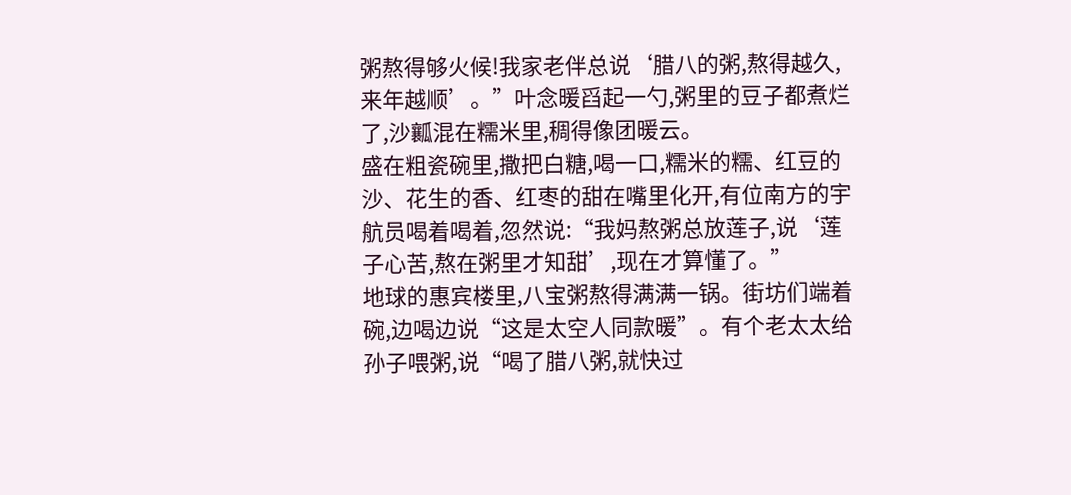粥熬得够火候!我家老伴总说‘腊八的粥,熬得越久,来年越顺’。”叶念暖舀起一勺,粥里的豆子都煮烂了,沙瓤混在糯米里,稠得像团暖云。
盛在粗瓷碗里,撒把白糖,喝一口,糯米的糯、红豆的沙、花生的香、红枣的甜在嘴里化开,有位南方的宇航员喝着喝着,忽然说:“我妈熬粥总放莲子,说‘莲子心苦,熬在粥里才知甜’,现在才算懂了。”
地球的惠宾楼里,八宝粥熬得满满一锅。街坊们端着碗,边喝边说“这是太空人同款暖”。有个老太太给孙子喂粥,说“喝了腊八粥,就快过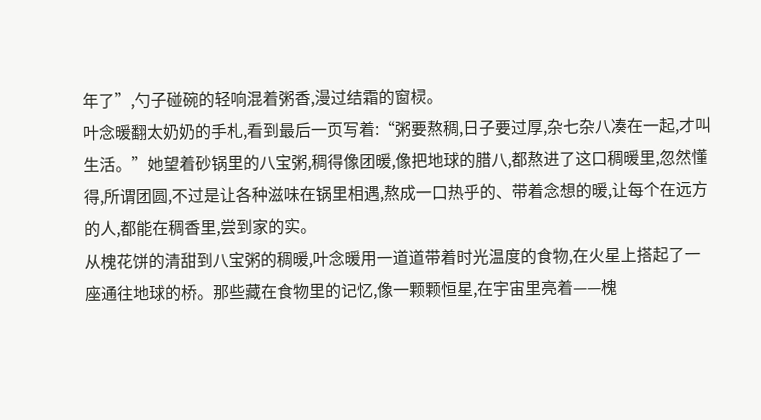年了”,勺子碰碗的轻响混着粥香,漫过结霜的窗棂。
叶念暖翻太奶奶的手札,看到最后一页写着:“粥要熬稠,日子要过厚,杂七杂八凑在一起,才叫生活。”她望着砂锅里的八宝粥,稠得像团暖,像把地球的腊八,都熬进了这口稠暖里,忽然懂得,所谓团圆,不过是让各种滋味在锅里相遇,熬成一口热乎的、带着念想的暖,让每个在远方的人,都能在稠香里,尝到家的实。
从槐花饼的清甜到八宝粥的稠暖,叶念暖用一道道带着时光温度的食物,在火星上搭起了一座通往地球的桥。那些藏在食物里的记忆,像一颗颗恒星,在宇宙里亮着——槐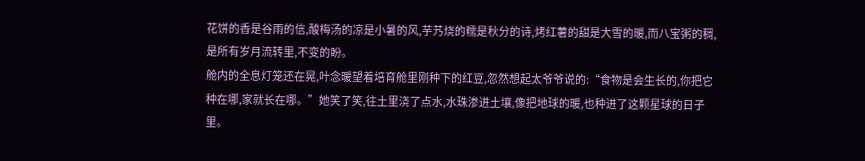花饼的香是谷雨的信,酸梅汤的凉是小暑的风,芋艿烧的糯是秋分的诗,烤红薯的甜是大雪的暖,而八宝粥的稠,是所有岁月流转里,不变的盼。
舱内的全息灯笼还在晃,叶念暖望着培育舱里刚种下的红豆,忽然想起太爷爷说的:“食物是会生长的,你把它种在哪,家就长在哪。”她笑了笑,往土里浇了点水,水珠渗进土壤,像把地球的暖,也种进了这颗星球的日子里。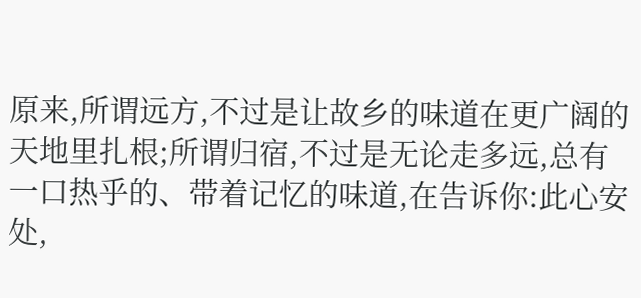原来,所谓远方,不过是让故乡的味道在更广阔的天地里扎根;所谓归宿,不过是无论走多远,总有一口热乎的、带着记忆的味道,在告诉你:此心安处,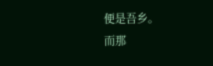便是吾乡。
而那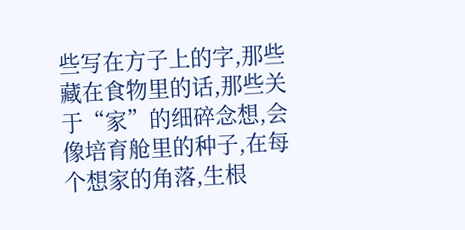些写在方子上的字,那些藏在食物里的话,那些关于“家”的细碎念想,会像培育舱里的种子,在每个想家的角落,生根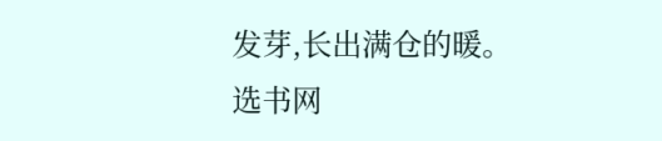发芽,长出满仓的暖。
选书网